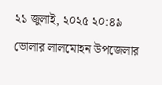২১ জুলাই, ২০২৫ ২০:৪৯
ভোলার লালমোহন উপজেলার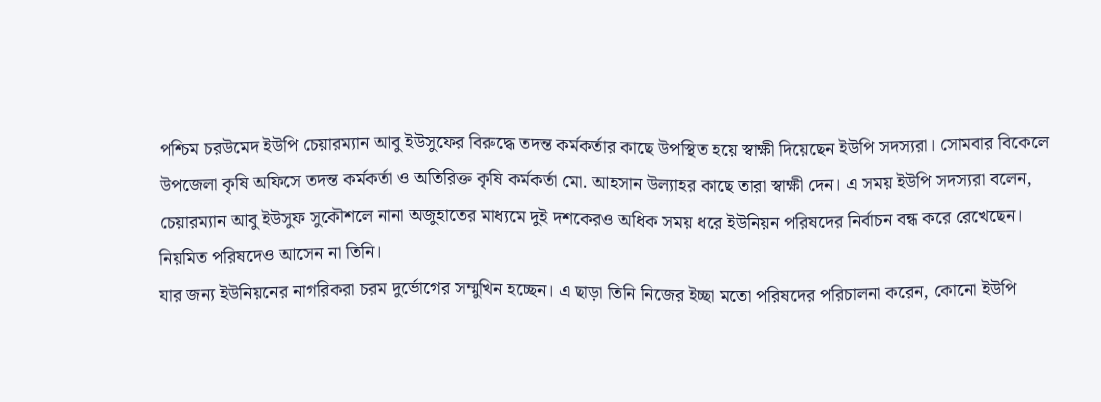পশ্চিম চরউমেদ ইউপি চেয়ারম্যান আবু ইউসুফের বিরুদ্ধে তদন্ত কর্মকর্তার কাছে উপস্থিত হয়ে স্বাক্ষী দিয়েছেন ইউপি সদস্যরা। সোমবার বিকেলে উপজেলা কৃষি অফিসে তদন্ত কর্মকর্তা ও অতিরিক্ত কৃষি কর্মকর্তা মো. আহসান উল্যাহর কাছে তারা স্বাক্ষী দেন। এ সময় ইউপি সদস্যরা বলেন, চেয়ারম্যান আবু ইউসুফ সুকৌশলে নানা অজুহাতের মাধ্যমে দুই দশকেরও অধিক সময় ধরে ইউনিয়ন পরিষদের নির্বাচন বন্ধ করে রেখেছেন। নিয়মিত পরিষদেও আসেন না তিনি।
যার জন্য ইউনিয়নের নাগরিকরা চরম দুর্ভোগের সম্মুখিন হচ্ছেন। এ ছাড়া তিনি নিজের ইচ্ছা মতো পরিষদের পরিচালনা করেন, কোনো ইউপি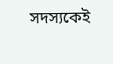সদস্যকেই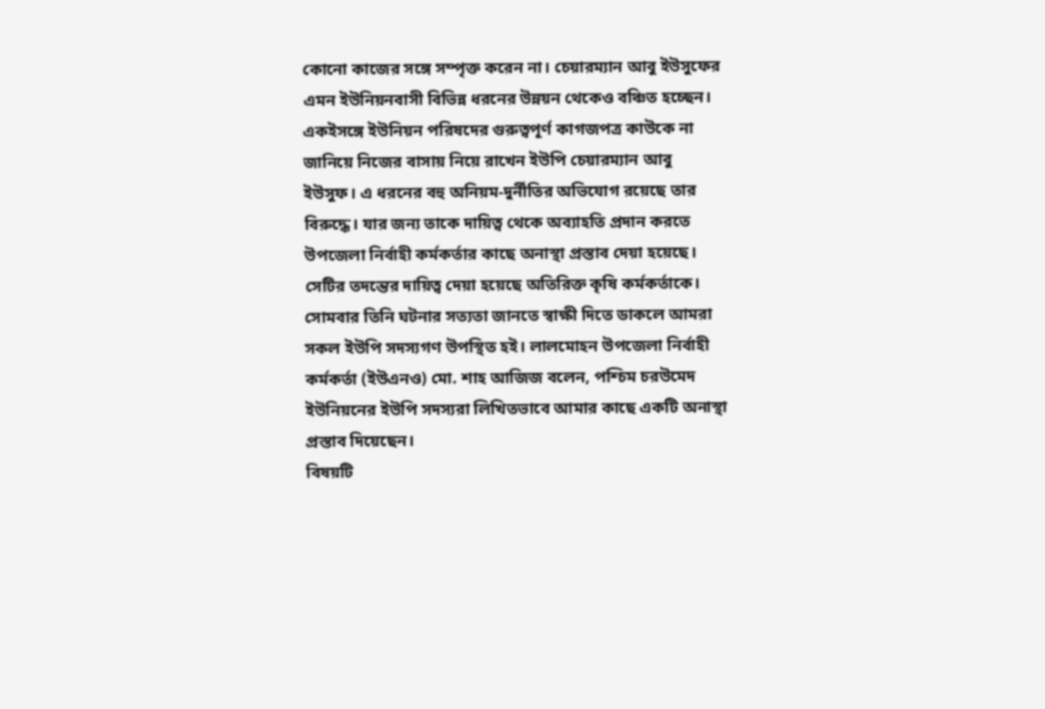কোনো কাজের সঙ্গে সম্পৃক্ত করেন না। চেয়ারম্যান আবু ইউসুফের এমন ইউনিয়নবাসী বিভিন্ন ধরনের উন্নয়ন থেকেও বঞ্চিত হচ্ছেন। একইসঙ্গে ইউনিয়ন পরিষদের গুরুত্বপূর্ণ কাগজপত্র কাউকে না জানিয়ে নিজের বাসায় নিয়ে রাখেন ইউপি চেয়ারম্যান আবু ইউসুফ। এ ধরনের বহু অনিয়ম-দুর্নীতির অভিযোগ রয়েছে তার বিরুদ্ধে। যার জন্য তাকে দায়িত্ব থেকে অব্যাহতি প্রদান করতে উপজেলা নির্বাহী কর্মকর্তার কাছে অনাস্থা প্রস্তাব দেয়া হয়েছে।
সেটির তদন্তের দায়িত্ব দেয়া হয়েছে অতিরিক্ত কৃষি কর্মকর্তাকে। সোমবার তিনি ঘটনার সত্যতা জানতে স্বাক্ষী দিতে ডাকলে আমরা সকল ইউপি সদস্যগণ উপস্থিত হই। লালমোহন উপজেলা নির্বাহী কর্মকর্তা (ইউএনও) মো. শাহ আজিজ বলেন, পশ্চিম চরউমেদ ইউনিয়নের ইউপি সদস্যরা লিখিতভাবে আমার কাছে একটি অনাস্থা প্রস্তাব দিয়েছেন।
বিষয়টি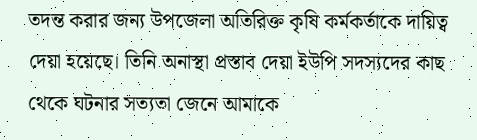তদন্ত করার জন্য উপজেলা অতিরিক্ত কৃষি কর্মকর্তাকে দায়িত্ব দেয়া হয়েছে। তিনি অনাস্থা প্রস্তাব দেয়া ইউপি সদস্যদের কাছ থেকে ঘটনার সত্যতা জেনে আমাকে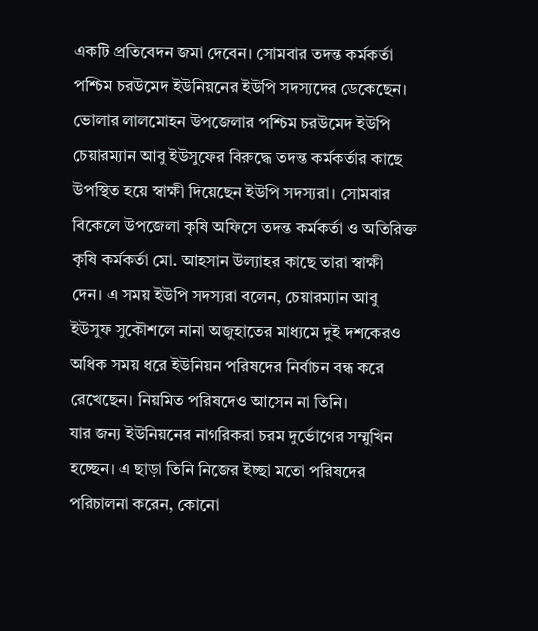একটি প্রতিবেদন জমা দেবেন। সোমবার তদন্ত কর্মকর্তা পশ্চিম চরউমেদ ইউনিয়নের ইউপি সদস্যদের ডেকেছেন।
ভোলার লালমোহন উপজেলার পশ্চিম চরউমেদ ইউপি চেয়ারম্যান আবু ইউসুফের বিরুদ্ধে তদন্ত কর্মকর্তার কাছে উপস্থিত হয়ে স্বাক্ষী দিয়েছেন ইউপি সদস্যরা। সোমবার বিকেলে উপজেলা কৃষি অফিসে তদন্ত কর্মকর্তা ও অতিরিক্ত কৃষি কর্মকর্তা মো. আহসান উল্যাহর কাছে তারা স্বাক্ষী দেন। এ সময় ইউপি সদস্যরা বলেন, চেয়ারম্যান আবু ইউসুফ সুকৌশলে নানা অজুহাতের মাধ্যমে দুই দশকেরও অধিক সময় ধরে ইউনিয়ন পরিষদের নির্বাচন বন্ধ করে রেখেছেন। নিয়মিত পরিষদেও আসেন না তিনি।
যার জন্য ইউনিয়নের নাগরিকরা চরম দুর্ভোগের সম্মুখিন হচ্ছেন। এ ছাড়া তিনি নিজের ইচ্ছা মতো পরিষদের পরিচালনা করেন, কোনো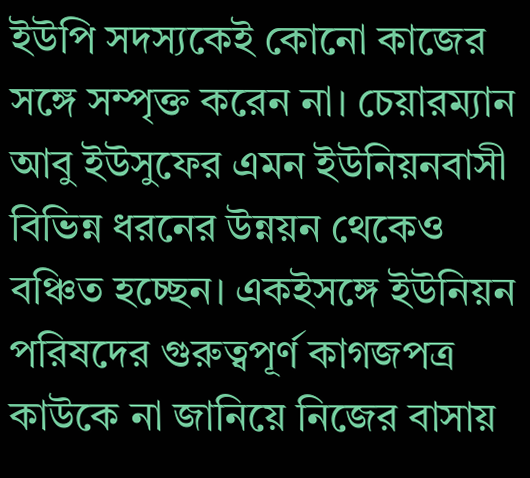ইউপি সদস্যকেই কোনো কাজের সঙ্গে সম্পৃক্ত করেন না। চেয়ারম্যান আবু ইউসুফের এমন ইউনিয়নবাসী বিভিন্ন ধরনের উন্নয়ন থেকেও বঞ্চিত হচ্ছেন। একইসঙ্গে ইউনিয়ন পরিষদের গুরুত্বপূর্ণ কাগজপত্র কাউকে না জানিয়ে নিজের বাসায়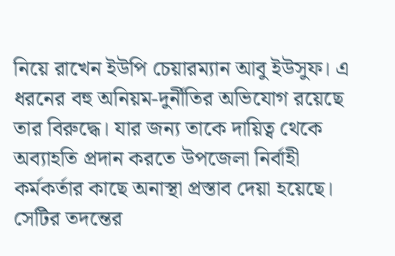নিয়ে রাখেন ইউপি চেয়ারম্যান আবু ইউসুফ। এ ধরনের বহু অনিয়ম-দুর্নীতির অভিযোগ রয়েছে তার বিরুদ্ধে। যার জন্য তাকে দায়িত্ব থেকে অব্যাহতি প্রদান করতে উপজেলা নির্বাহী কর্মকর্তার কাছে অনাস্থা প্রস্তাব দেয়া হয়েছে।
সেটির তদন্তের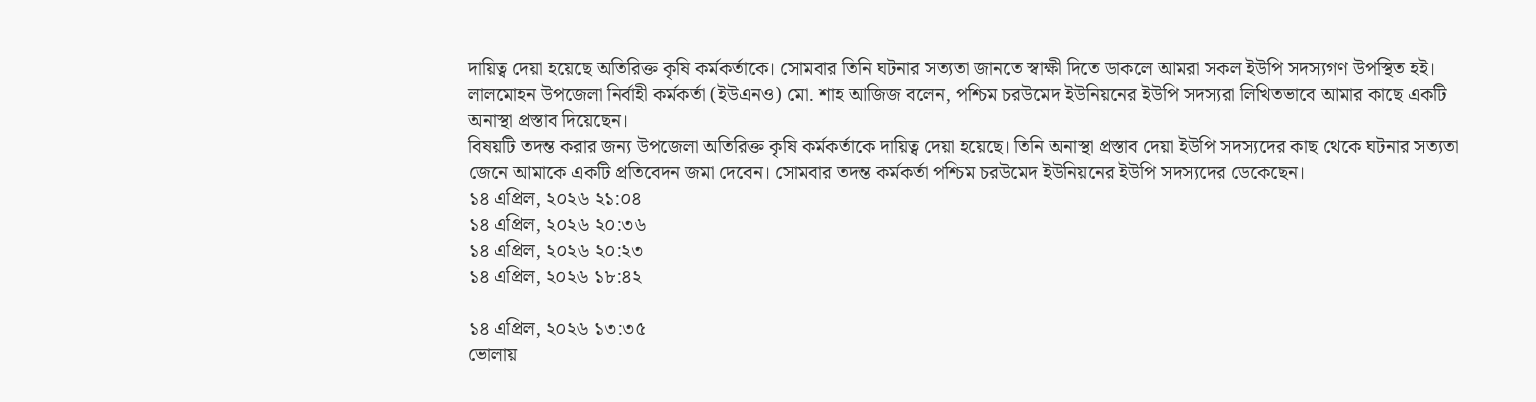দায়িত্ব দেয়া হয়েছে অতিরিক্ত কৃষি কর্মকর্তাকে। সোমবার তিনি ঘটনার সত্যতা জানতে স্বাক্ষী দিতে ডাকলে আমরা সকল ইউপি সদস্যগণ উপস্থিত হই। লালমোহন উপজেলা নির্বাহী কর্মকর্তা (ইউএনও) মো. শাহ আজিজ বলেন, পশ্চিম চরউমেদ ইউনিয়নের ইউপি সদস্যরা লিখিতভাবে আমার কাছে একটি অনাস্থা প্রস্তাব দিয়েছেন।
বিষয়টি তদন্ত করার জন্য উপজেলা অতিরিক্ত কৃষি কর্মকর্তাকে দায়িত্ব দেয়া হয়েছে। তিনি অনাস্থা প্রস্তাব দেয়া ইউপি সদস্যদের কাছ থেকে ঘটনার সত্যতা জেনে আমাকে একটি প্রতিবেদন জমা দেবেন। সোমবার তদন্ত কর্মকর্তা পশ্চিম চরউমেদ ইউনিয়নের ইউপি সদস্যদের ডেকেছেন।
১৪ এপ্রিল, ২০২৬ ২১:০৪
১৪ এপ্রিল, ২০২৬ ২০:৩৬
১৪ এপ্রিল, ২০২৬ ২০:২৩
১৪ এপ্রিল, ২০২৬ ১৮:৪২

১৪ এপ্রিল, ২০২৬ ১৩:৩৫
ভোলায়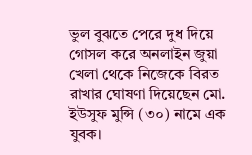ভুল বুঝতে পেরে দুধ দিয়ে গোসল করে অনলাইন জুয়া খেলা থেকে নিজেকে বিরত রাখার ঘোষণা দিয়েছেন মো. ইউসুফ মুন্সি (৩০) নামে এক যুবক।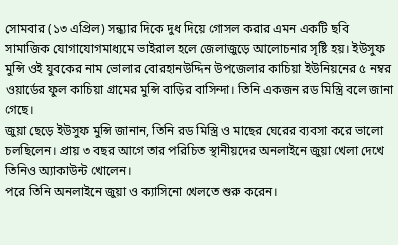সোমবার (১৩ এপ্রিল) সন্ধ্যার দিকে দুধ দিয়ে গোসল করার এমন একটি ছবি সামাজিক যোগাযোগমাধ্যমে ভাইরাল হলে জেলাজুড়ে আলোচনার সৃষ্টি হয়। ইউসুফ মুন্সি ওই যুবকের নাম ভোলার বোরহানউদ্দিন উপজেলার কাচিয়া ইউনিয়নের ৫ নম্বর ওয়ার্ডের ফুল কাচিয়া গ্রামের মুন্সি বাড়ির বাসিন্দা। তিনি একজন রড মিস্ত্রি বলে জানা গেছে।
জুয়া ছেড়ে ইউসুফ মুন্সি জানান, তিনি রড মিস্ত্রি ও মাছের ঘেরের ব্যবসা করে ভালো চলছিলেন। প্রায় ৩ বছর আগে তার পরিচিত স্থানীয়দের অনলাইনে জুয়া খেলা দেখে তিনিও অ্যাকাউন্ট খোলেন।
পরে তিনি অনলাইনে জুয়া ও ক্যাসিনো খেলতে শুরু করেন।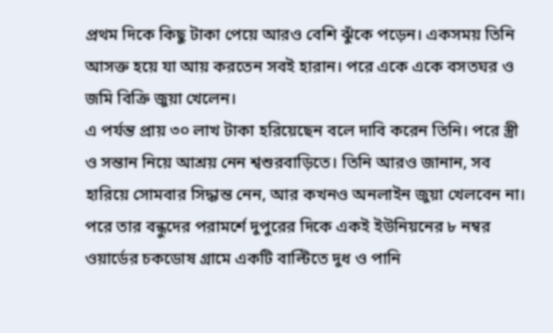প্রথম দিকে কিছু টাকা পেয়ে আরও বেশি ঝুঁকে পড়েন। একসময় তিনি আসক্ত হয়ে যা আয় করতেন সবই হারান। পরে একে একে বসতঘর ও জমি বিক্রি জুয়া খেলেন।
এ পর্যন্ত প্রায় ৩০ লাখ টাকা হরিয়েছেন বলে দাবি করেন তিনি। পরে স্ত্রী ও সন্তান নিয়ে আশ্রয় নেন শ্বশুরবাড়িতে। তিনি আরও জানান, সব হারিয়ে সোমবার সিদ্ধান্ত নেন, আর কখনও অনলাইন জুয়া খেলবেন না।
পরে তার বন্ধুদের পরামর্শে দুপুরের দিকে একই ইউনিয়নের ৮ নম্বর ওয়ার্ডের চকডোষ গ্রামে একটি বাল্টিতে দুধ ও পানি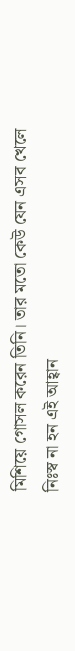মিশিয়ে গোসল করেন তিনি। তার মতো কেউ যেন এসব খেলে নিঃস্ব না হন এই আহ্বান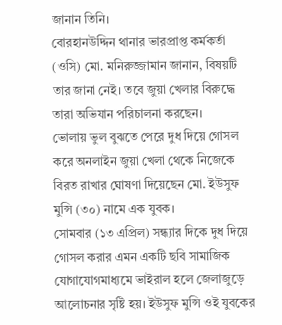জানান তিনি।
বোরহানউদ্দিন থানার ভারপ্রাপ্ত কর্মকর্তা (ওসি) মো. মনিরুজ্জামান জানান, বিষয়টি তার জানা নেই। তবে জুয়া খেলার বিরুদ্ধে তারা অভিযান পরিচালনা করছেন।
ভোলায় ভুল বুঝতে পেরে দুধ দিয়ে গোসল করে অনলাইন জুয়া খেলা থেকে নিজেকে বিরত রাখার ঘোষণা দিয়েছেন মো. ইউসুফ মুন্সি (৩০) নামে এক যুবক।
সোমবার (১৩ এপ্রিল) সন্ধ্যার দিকে দুধ দিয়ে গোসল করার এমন একটি ছবি সামাজিক যোগাযোগমাধ্যমে ভাইরাল হলে জেলাজুড়ে আলোচনার সৃষ্টি হয়। ইউসুফ মুন্সি ওই যুবকের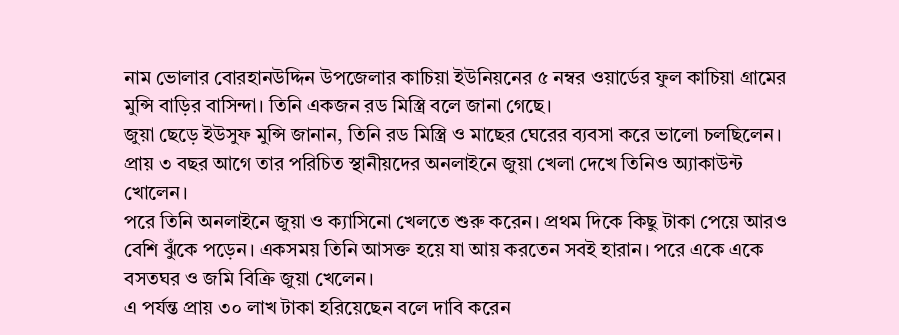নাম ভোলার বোরহানউদ্দিন উপজেলার কাচিয়া ইউনিয়নের ৫ নম্বর ওয়ার্ডের ফুল কাচিয়া গ্রামের মুন্সি বাড়ির বাসিন্দা। তিনি একজন রড মিস্ত্রি বলে জানা গেছে।
জুয়া ছেড়ে ইউসুফ মুন্সি জানান, তিনি রড মিস্ত্রি ও মাছের ঘেরের ব্যবসা করে ভালো চলছিলেন। প্রায় ৩ বছর আগে তার পরিচিত স্থানীয়দের অনলাইনে জুয়া খেলা দেখে তিনিও অ্যাকাউন্ট খোলেন।
পরে তিনি অনলাইনে জুয়া ও ক্যাসিনো খেলতে শুরু করেন। প্রথম দিকে কিছু টাকা পেয়ে আরও বেশি ঝুঁকে পড়েন। একসময় তিনি আসক্ত হয়ে যা আয় করতেন সবই হারান। পরে একে একে বসতঘর ও জমি বিক্রি জুয়া খেলেন।
এ পর্যন্ত প্রায় ৩০ লাখ টাকা হরিয়েছেন বলে দাবি করেন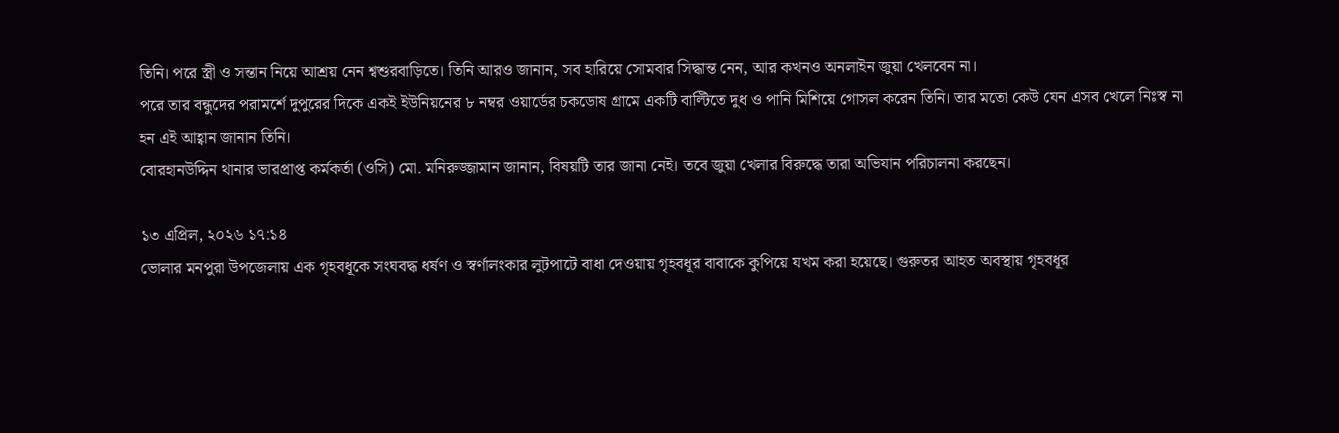তিনি। পরে স্ত্রী ও সন্তান নিয়ে আশ্রয় নেন শ্বশুরবাড়িতে। তিনি আরও জানান, সব হারিয়ে সোমবার সিদ্ধান্ত নেন, আর কখনও অনলাইন জুয়া খেলবেন না।
পরে তার বন্ধুদের পরামর্শে দুপুরের দিকে একই ইউনিয়নের ৮ নম্বর ওয়ার্ডের চকডোষ গ্রামে একটি বাল্টিতে দুধ ও পানি মিশিয়ে গোসল করেন তিনি। তার মতো কেউ যেন এসব খেলে নিঃস্ব না হন এই আহ্বান জানান তিনি।
বোরহানউদ্দিন থানার ভারপ্রাপ্ত কর্মকর্তা (ওসি) মো. মনিরুজ্জামান জানান, বিষয়টি তার জানা নেই। তবে জুয়া খেলার বিরুদ্ধে তারা অভিযান পরিচালনা করছেন।

১৩ এপ্রিল, ২০২৬ ১৭:১৪
ভোলার মনপুরা উপজেলায় এক গৃহবধূকে সংঘবদ্ধ ধর্ষণ ও স্বর্ণালংকার লুটপাটে বাধা দেওয়ায় গৃহবধূর বাবাকে কুপিয়ে যখম করা হয়েছে। গুরুতর আহত অবস্থায় গৃহবধূর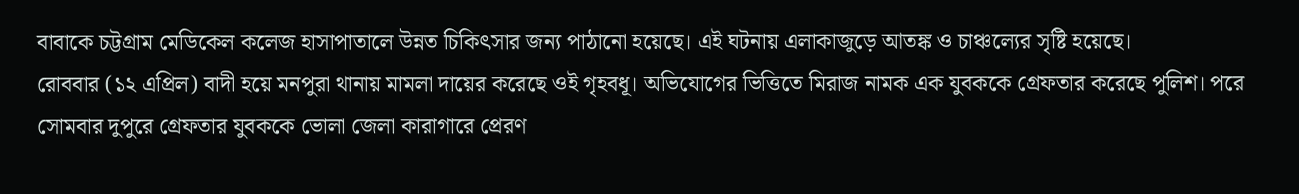বাবাকে চট্টগ্রাম মেডিকেল কলেজ হাসাপাতালে উন্নত চিকিৎসার জন্য পাঠানো হয়েছে। এই ঘটনায় এলাকাজুড়ে আতঙ্ক ও চাঞ্চল্যের সৃষ্টি হয়েছে।
রোববার (১২ এপ্রিল) বাদী হয়ে মনপুরা থানায় মামলা দায়ের করেছে ওই গৃহবধূ। অভিযোগের ভিত্তিতে মিরাজ নামক এক যুবককে গ্রেফতার করেছে পুলিশ। পরে সোমবার দুপুরে গ্রেফতার যুবককে ভোলা জেলা কারাগারে প্রেরণ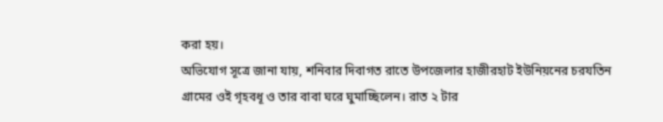করা হয়।
অভিযোগ সূত্রে জানা যায়, শনিবার দিবাগত রাতে উপজেলার হাজীরহাট ইউনিয়নের চরযতিন গ্রামের ওই গৃহবধূ ও তার বাবা ঘরে ঘুমাচ্ছিলেন। রাত ২ টার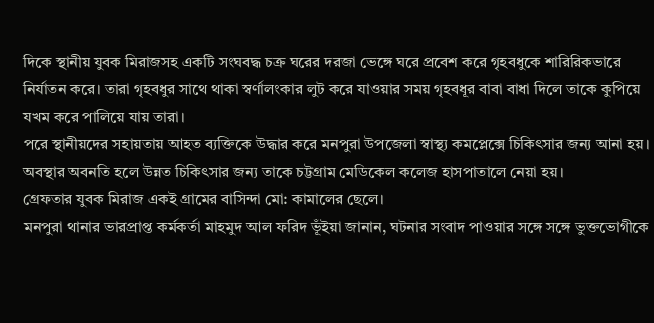দিকে স্থানীয় যুবক মিরাজসহ একটি সংঘবদ্ধ চক্র ঘরের দরজা ভেঙ্গে ঘরে প্রবেশ করে গৃহবধুকে শারিরিকভারে নির্যাতন করে। তারা গৃহবধুর সাথে থাকা স্বর্ণালংকার লুট করে যাওয়ার সময় গৃহবধূর বাবা বাধা দিলে তাকে কুপিয়ে যখম করে পালিয়ে যায় তারা।
পরে স্থানীয়দের সহায়তায় আহত ব্যক্তিকে উদ্ধার করে মনপুরা উপজেলা স্বাস্থ্য কমপ্লেক্সে চিকিৎসার জন্য আনা হয়। অবস্থার অবনতি হলে উন্নত চিকিৎসার জন্য তাকে চট্টগ্রাম মেডিকেল কলেজ হাসপাতালে নেয়া হয়।
গ্রেফতার যুবক মিরাজ একই গ্রামের বাসিন্দা মো: কামালের ছেলে।
মনপুরা থানার ভারপ্রাপ্ত কর্মকর্তা মাহমুদ আল ফরিদ ভূঁইয়া জানান, ঘটনার সংবাদ পাওয়ার সঙ্গে সঙ্গে ভুক্তভোগীকে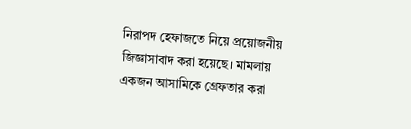নিরাপদ হেফাজতে নিয়ে প্রয়োজনীয় জিজ্ঞাসাবাদ করা হয়েছে। মামলায় একজন আসামিকে গ্রেফতার করা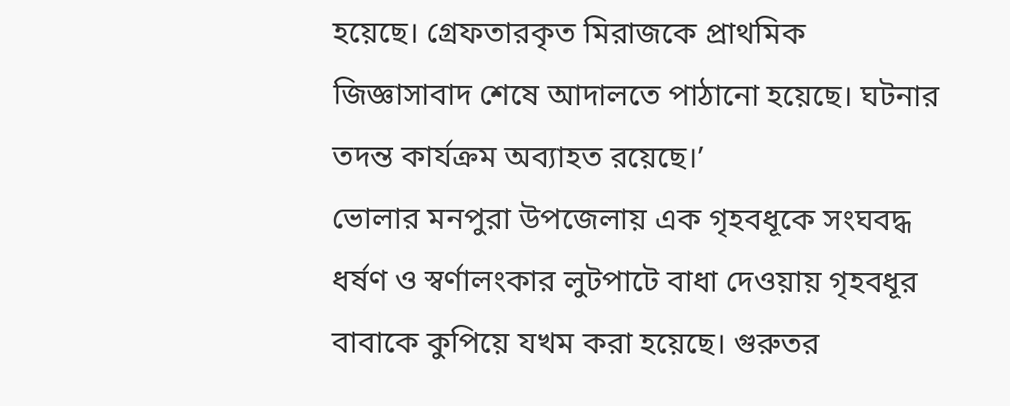হয়েছে। গ্রেফতারকৃত মিরাজকে প্রাথমিক জিজ্ঞাসাবাদ শেষে আদালতে পাঠানো হয়েছে। ঘটনার তদন্ত কার্যক্রম অব্যাহত রয়েছে।’
ভোলার মনপুরা উপজেলায় এক গৃহবধূকে সংঘবদ্ধ ধর্ষণ ও স্বর্ণালংকার লুটপাটে বাধা দেওয়ায় গৃহবধূর বাবাকে কুপিয়ে যখম করা হয়েছে। গুরুতর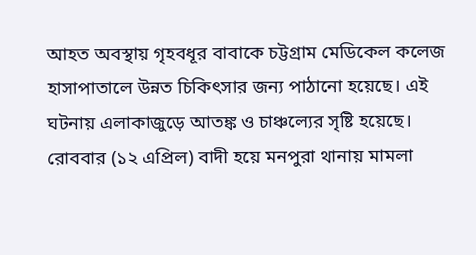আহত অবস্থায় গৃহবধূর বাবাকে চট্টগ্রাম মেডিকেল কলেজ হাসাপাতালে উন্নত চিকিৎসার জন্য পাঠানো হয়েছে। এই ঘটনায় এলাকাজুড়ে আতঙ্ক ও চাঞ্চল্যের সৃষ্টি হয়েছে।
রোববার (১২ এপ্রিল) বাদী হয়ে মনপুরা থানায় মামলা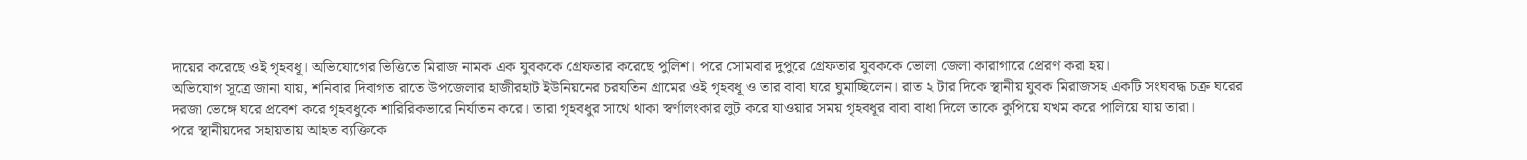দায়ের করেছে ওই গৃহবধূ। অভিযোগের ভিত্তিতে মিরাজ নামক এক যুবককে গ্রেফতার করেছে পুলিশ। পরে সোমবার দুপুরে গ্রেফতার যুবককে ভোলা জেলা কারাগারে প্রেরণ করা হয়।
অভিযোগ সূত্রে জানা যায়, শনিবার দিবাগত রাতে উপজেলার হাজীরহাট ইউনিয়নের চরযতিন গ্রামের ওই গৃহবধূ ও তার বাবা ঘরে ঘুমাচ্ছিলেন। রাত ২ টার দিকে স্থানীয় যুবক মিরাজসহ একটি সংঘবদ্ধ চক্র ঘরের দরজা ভেঙ্গে ঘরে প্রবেশ করে গৃহবধুকে শারিরিকভারে নির্যাতন করে। তারা গৃহবধুর সাথে থাকা স্বর্ণালংকার লুট করে যাওয়ার সময় গৃহবধূর বাবা বাধা দিলে তাকে কুপিয়ে যখম করে পালিয়ে যায় তারা।
পরে স্থানীয়দের সহায়তায় আহত ব্যক্তিকে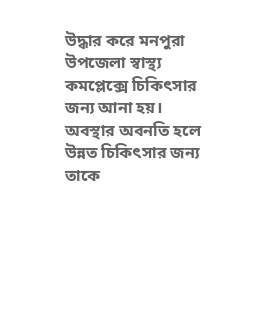উদ্ধার করে মনপুরা উপজেলা স্বাস্থ্য কমপ্লেক্সে চিকিৎসার জন্য আনা হয়। অবস্থার অবনতি হলে উন্নত চিকিৎসার জন্য তাকে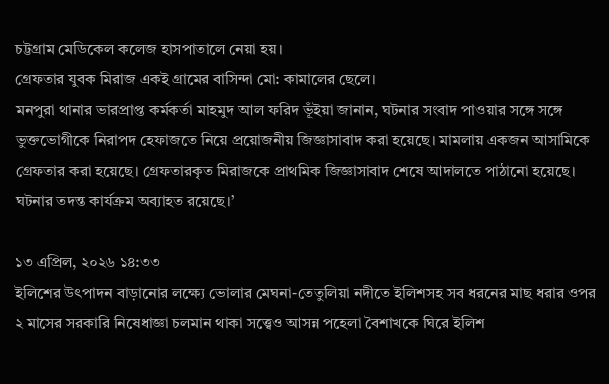চট্টগ্রাম মেডিকেল কলেজ হাসপাতালে নেয়া হয়।
গ্রেফতার যুবক মিরাজ একই গ্রামের বাসিন্দা মো: কামালের ছেলে।
মনপুরা থানার ভারপ্রাপ্ত কর্মকর্তা মাহমুদ আল ফরিদ ভূঁইয়া জানান, ঘটনার সংবাদ পাওয়ার সঙ্গে সঙ্গে ভুক্তভোগীকে নিরাপদ হেফাজতে নিয়ে প্রয়োজনীয় জিজ্ঞাসাবাদ করা হয়েছে। মামলায় একজন আসামিকে গ্রেফতার করা হয়েছে। গ্রেফতারকৃত মিরাজকে প্রাথমিক জিজ্ঞাসাবাদ শেষে আদালতে পাঠানো হয়েছে। ঘটনার তদন্ত কার্যক্রম অব্যাহত রয়েছে।’

১৩ এপ্রিল, ২০২৬ ১৪:৩৩
ইলিশের উৎপাদন বাড়ানোর লক্ষ্যে ভোলার মেঘনা-তেতুলিয়া নদীতে ইলিশসহ সব ধরনের মাছ ধরার ওপর ২ মাসের সরকারি নিষেধাজ্ঞা চলমান থাকা সত্ত্বেও আসন্ন পহেলা বৈশাখকে ঘিরে ইলিশ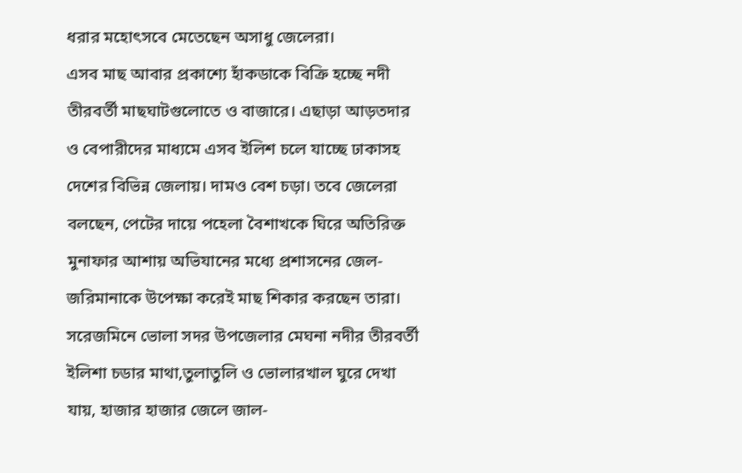ধরার মহোৎসবে মেতেছেন অসাধু জেলেরা।
এসব মাছ আবার প্রকাশ্যে হাঁকডাকে বিক্রি হচ্ছে নদী তীরবর্তী মাছঘাটগুলোতে ও বাজারে। এছাড়া আড়তদার ও বেপারীদের মাধ্যমে এসব ইলিশ চলে যাচ্ছে ঢাকাসহ দেশের বিভিন্ন জেলায়। দামও বেশ চড়া। তবে জেলেরা বলছেন, পেটের দায়ে পহেলা বৈশাখকে ঘিরে অতিরিক্ত মুনাফার আশায় অভিযানের মধ্যে প্রশাসনের জেল-জরিমানাকে উপেক্ষা করেই মাছ শিকার করছেন তারা।
সরেজমিনে ভোলা সদর উপজেলার মেঘনা নদীর তীরবর্তী ইলিশা চডার মাথা,তুলাতুলি ও ভোলারখাল ঘুরে দেখা যায়, হাজার হাজার জেলে জাল-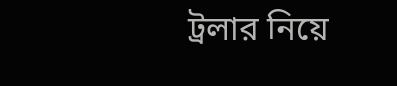ট্রলার নিয়ে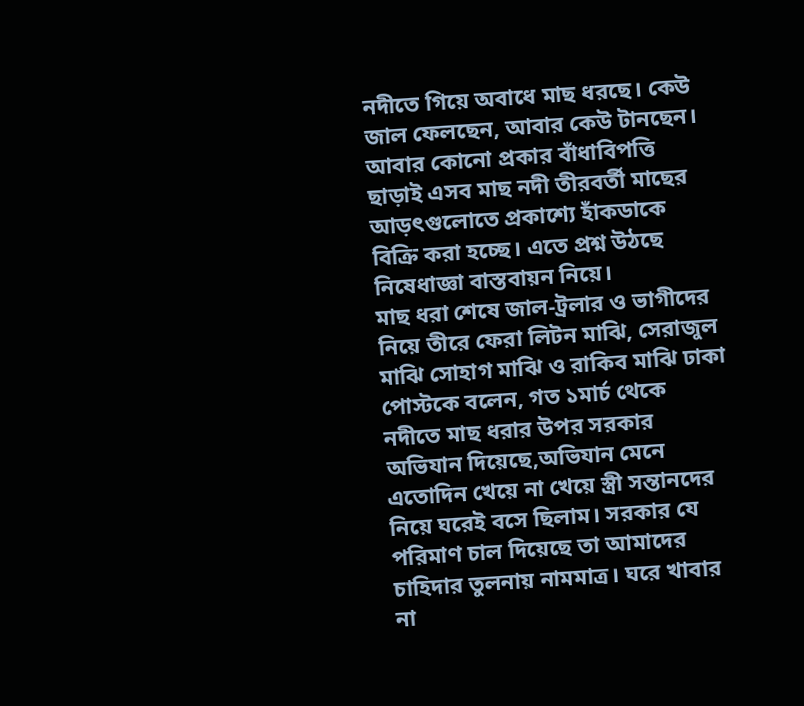নদীতে গিয়ে অবাধে মাছ ধরছে। কেউ জাল ফেলছেন, আবার কেউ টানছেন। আবার কোনো প্রকার বাঁধাবিপত্তি ছাড়াই এসব মাছ নদী তীরবর্তী মাছের আড়ৎগুলোতে প্রকাশ্যে হাঁকডাকে বিক্রি করা হচ্ছে। এতে প্রশ্ন উঠছে নিষেধাজ্ঞা বাস্তবায়ন নিয়ে।
মাছ ধরা শেষে জাল-ট্রলার ও ভাগীদের নিয়ে তীরে ফেরা লিটন মাঝি, সেরাজুল মাঝি সোহাগ মাঝি ও রাকিব মাঝি ঢাকা পোস্টকে বলেন, গত ১মার্চ থেকে নদীতে মাছ ধরার উপর সরকার অভিযান দিয়েছে,অভিযান মেনে এতোদিন খেয়ে না খেয়ে স্ত্রী সন্তানদের নিয়ে ঘরেই বসে ছিলাম। সরকার যে পরিমাণ চাল দিয়েছে তা আমাদের চাহিদার তুলনায় নামমাত্র। ঘরে খাবার না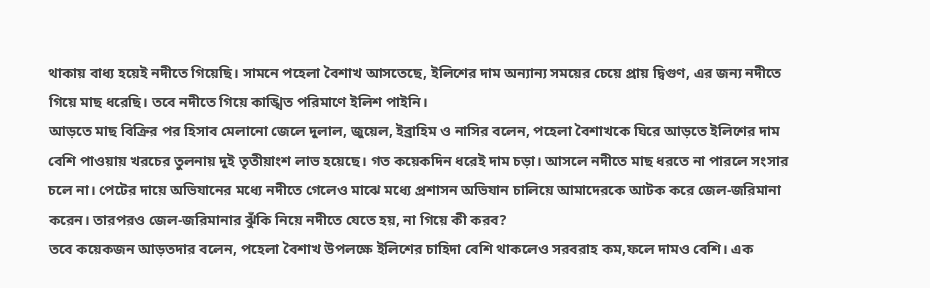থাকায় বাধ্য হয়েই নদীতে গিয়েছি। সামনে পহেলা বৈশাখ আসতেছে, ইলিশের দাম অন্যান্য সময়ের চেয়ে প্রায় দ্বিগুণ, এর জন্য নদীতে গিয়ে মাছ ধরেছি। তবে নদীতে গিয়ে কাঙ্খিত পরিমাণে ইলিশ পাইনি।
আড়তে মাছ বিক্রির পর হিসাব মেলানো জেলে দুলাল, জুয়েল, ইব্রাহিম ও নাসির বলেন, পহেলা বৈশাখকে ঘিরে আড়তে ইলিশের দাম বেশি পাওয়ায় খরচের তুলনায় দুই তৃতীয়াংশ লাভ হয়েছে। গত কয়েকদিন ধরেই দাম চড়া। আসলে নদীতে মাছ ধরতে না পারলে সংসার চলে না। পেটের দায়ে অভিযানের মধ্যে নদীতে গেলেও মাঝে মধ্যে প্রশাসন অভিযান চালিয়ে আমাদেরকে আটক করে জেল-জরিমানা করেন। তারপরও জেল-জরিমানার ঝুঁকি নিয়ে নদীতে যেতে হয়, না গিয়ে কী করব?
তবে কয়েকজন আড়তদার বলেন, পহেলা বৈশাখ উপলক্ষে ইলিশের চাহিদা বেশি থাকলেও সরবরাহ কম,ফলে দামও বেশি। এক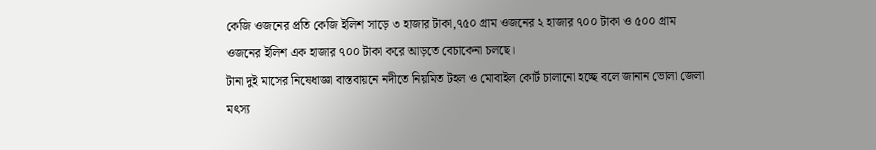কেজি ওজনের প্রতি কেজি ইলিশ সাড়ে ৩ হাজার টাকা,৭৫০ গ্রাম ওজনের ২ হাজার ৭০০ টাকা ও ৫০০ গ্রাম ওজনের ইলিশ এক হাজার ৭০০ টাকা করে আড়তে বেচাকেনা চলছে।
টানা দুই মাসের নিষেধাজ্ঞা বাস্তবায়নে নদীতে নিয়মিত টহল ও মোবাইল কোর্ট চালানো হচ্ছে বলে জানান ভোলা জেলা মৎস্য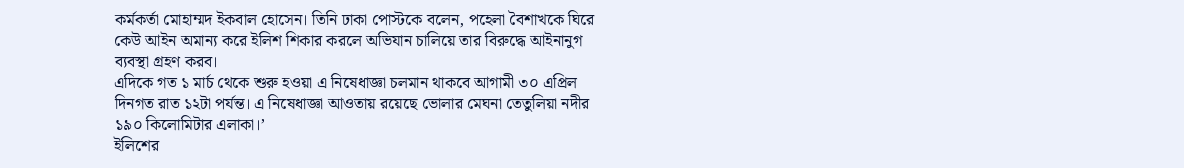কর্মকর্তা মোহাম্মদ ইকবাল হোসেন। তিনি ঢাকা পোস্টকে বলেন, পহেলা বৈশাখকে ঘিরে কেউ আইন অমান্য করে ইলিশ শিকার করলে অভিযান চালিয়ে তার বিরুদ্ধে আইনানুগ ব্যবস্থা গ্রহণ করব।
এদিকে গত ১ মার্চ থেকে শুরু হওয়া এ নিষেধাজ্ঞা চলমান থাকবে আগামী ৩০ এপ্রিল দিনগত রাত ১২টা পর্যন্ত। এ নিষেধাজ্ঞা আওতায় রয়েছে ভোলার মেঘনা তেতুলিয়া নদীর ১৯০ কিলোমিটার এলাকা।’
ইলিশের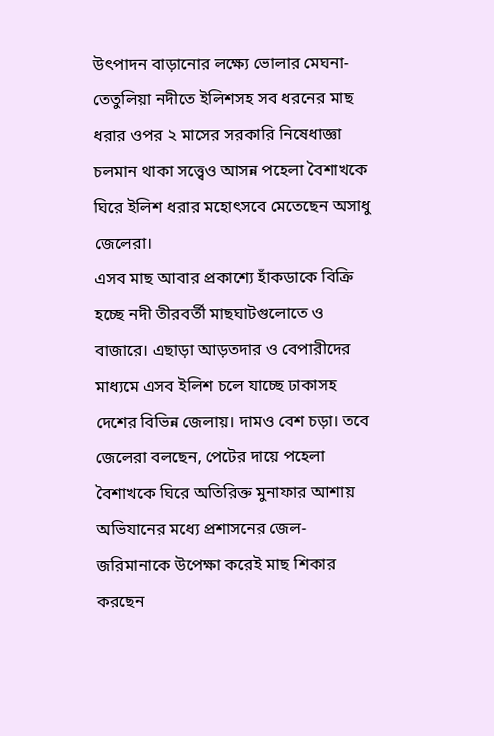উৎপাদন বাড়ানোর লক্ষ্যে ভোলার মেঘনা-তেতুলিয়া নদীতে ইলিশসহ সব ধরনের মাছ ধরার ওপর ২ মাসের সরকারি নিষেধাজ্ঞা চলমান থাকা সত্ত্বেও আসন্ন পহেলা বৈশাখকে ঘিরে ইলিশ ধরার মহোৎসবে মেতেছেন অসাধু জেলেরা।
এসব মাছ আবার প্রকাশ্যে হাঁকডাকে বিক্রি হচ্ছে নদী তীরবর্তী মাছঘাটগুলোতে ও বাজারে। এছাড়া আড়তদার ও বেপারীদের মাধ্যমে এসব ইলিশ চলে যাচ্ছে ঢাকাসহ দেশের বিভিন্ন জেলায়। দামও বেশ চড়া। তবে জেলেরা বলছেন, পেটের দায়ে পহেলা বৈশাখকে ঘিরে অতিরিক্ত মুনাফার আশায় অভিযানের মধ্যে প্রশাসনের জেল-জরিমানাকে উপেক্ষা করেই মাছ শিকার করছেন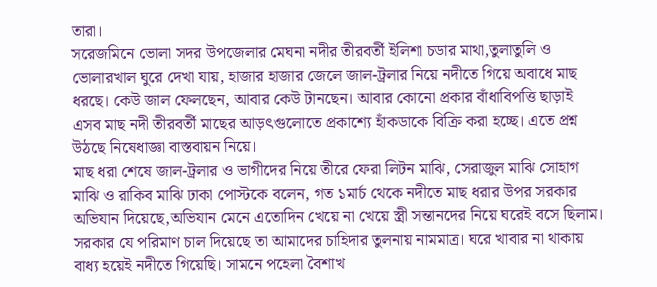তারা।
সরেজমিনে ভোলা সদর উপজেলার মেঘনা নদীর তীরবর্তী ইলিশা চডার মাথা,তুলাতুলি ও ভোলারখাল ঘুরে দেখা যায়, হাজার হাজার জেলে জাল-ট্রলার নিয়ে নদীতে গিয়ে অবাধে মাছ ধরছে। কেউ জাল ফেলছেন, আবার কেউ টানছেন। আবার কোনো প্রকার বাঁধাবিপত্তি ছাড়াই এসব মাছ নদী তীরবর্তী মাছের আড়ৎগুলোতে প্রকাশ্যে হাঁকডাকে বিক্রি করা হচ্ছে। এতে প্রশ্ন উঠছে নিষেধাজ্ঞা বাস্তবায়ন নিয়ে।
মাছ ধরা শেষে জাল-ট্রলার ও ভাগীদের নিয়ে তীরে ফেরা লিটন মাঝি, সেরাজুল মাঝি সোহাগ মাঝি ও রাকিব মাঝি ঢাকা পোস্টকে বলেন, গত ১মার্চ থেকে নদীতে মাছ ধরার উপর সরকার অভিযান দিয়েছে,অভিযান মেনে এতোদিন খেয়ে না খেয়ে স্ত্রী সন্তানদের নিয়ে ঘরেই বসে ছিলাম। সরকার যে পরিমাণ চাল দিয়েছে তা আমাদের চাহিদার তুলনায় নামমাত্র। ঘরে খাবার না থাকায় বাধ্য হয়েই নদীতে গিয়েছি। সামনে পহেলা বৈশাখ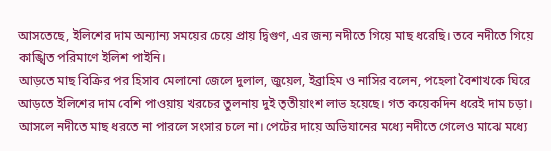আসতেছে, ইলিশের দাম অন্যান্য সময়ের চেয়ে প্রায় দ্বিগুণ, এর জন্য নদীতে গিয়ে মাছ ধরেছি। তবে নদীতে গিয়ে কাঙ্খিত পরিমাণে ইলিশ পাইনি।
আড়তে মাছ বিক্রির পর হিসাব মেলানো জেলে দুলাল, জুয়েল, ইব্রাহিম ও নাসির বলেন, পহেলা বৈশাখকে ঘিরে আড়তে ইলিশের দাম বেশি পাওয়ায় খরচের তুলনায় দুই তৃতীয়াংশ লাভ হয়েছে। গত কয়েকদিন ধরেই দাম চড়া। আসলে নদীতে মাছ ধরতে না পারলে সংসার চলে না। পেটের দায়ে অভিযানের মধ্যে নদীতে গেলেও মাঝে মধ্যে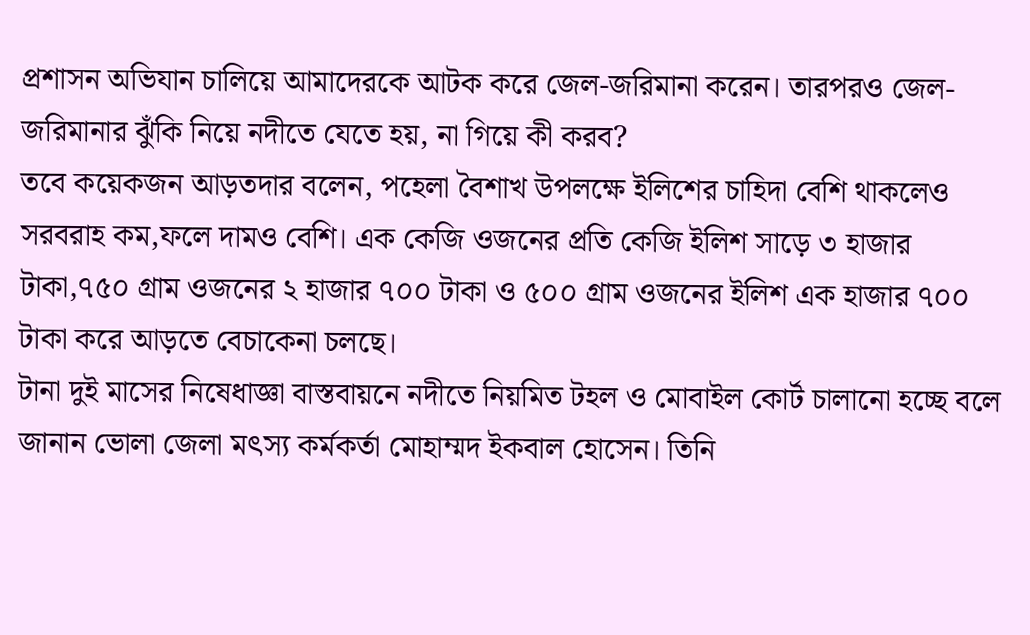প্রশাসন অভিযান চালিয়ে আমাদেরকে আটক করে জেল-জরিমানা করেন। তারপরও জেল-জরিমানার ঝুঁকি নিয়ে নদীতে যেতে হয়, না গিয়ে কী করব?
তবে কয়েকজন আড়তদার বলেন, পহেলা বৈশাখ উপলক্ষে ইলিশের চাহিদা বেশি থাকলেও সরবরাহ কম,ফলে দামও বেশি। এক কেজি ওজনের প্রতি কেজি ইলিশ সাড়ে ৩ হাজার টাকা,৭৫০ গ্রাম ওজনের ২ হাজার ৭০০ টাকা ও ৫০০ গ্রাম ওজনের ইলিশ এক হাজার ৭০০ টাকা করে আড়তে বেচাকেনা চলছে।
টানা দুই মাসের নিষেধাজ্ঞা বাস্তবায়নে নদীতে নিয়মিত টহল ও মোবাইল কোর্ট চালানো হচ্ছে বলে জানান ভোলা জেলা মৎস্য কর্মকর্তা মোহাম্মদ ইকবাল হোসেন। তিনি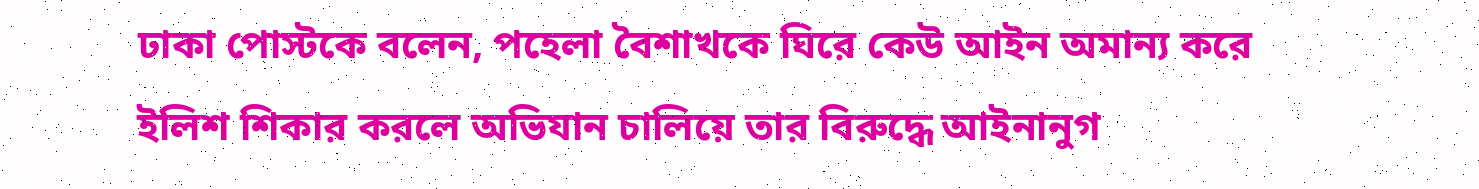ঢাকা পোস্টকে বলেন, পহেলা বৈশাখকে ঘিরে কেউ আইন অমান্য করে ইলিশ শিকার করলে অভিযান চালিয়ে তার বিরুদ্ধে আইনানুগ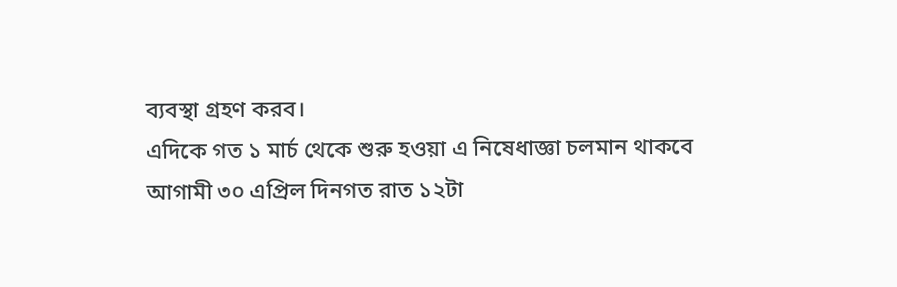ব্যবস্থা গ্রহণ করব।
এদিকে গত ১ মার্চ থেকে শুরু হওয়া এ নিষেধাজ্ঞা চলমান থাকবে আগামী ৩০ এপ্রিল দিনগত রাত ১২টা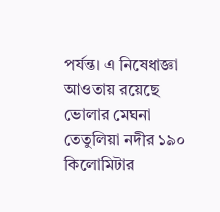পর্যন্ত। এ নিষেধাজ্ঞা আওতায় রয়েছে ভোলার মেঘনা তেতুলিয়া নদীর ১৯০ কিলোমিটার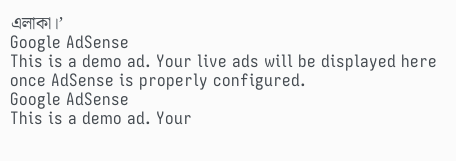এলাকা।’
Google AdSense
This is a demo ad. Your live ads will be displayed here once AdSense is properly configured.
Google AdSense
This is a demo ad. Your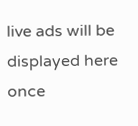live ads will be displayed here once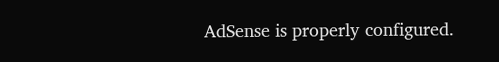AdSense is properly configured.